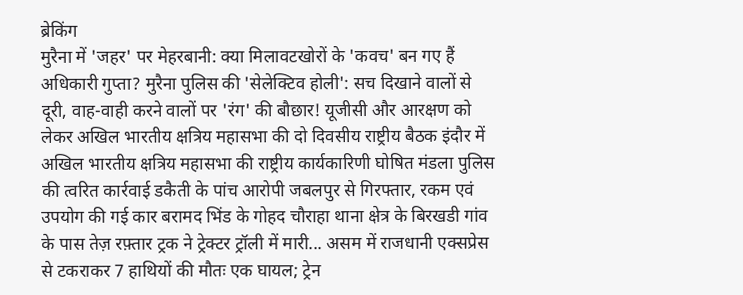ब्रेकिंग
मुरैना में 'जहर' पर मेहरबानी: क्या मिलावटखोरों के 'कवच' बन गए हैं अधिकारी गुप्ता? मुरैना पुलिस की 'सेलेक्टिव होली': सच दिखाने वालों से दूरी, वाह-वाही करने वालों पर 'रंग' की बौछार! यूजीसी और आरक्षण को लेकर अखिल भारतीय क्षत्रिय महासभा की दो दिवसीय राष्ट्रीय बैठक इंदौर में अखिल भारतीय क्षत्रिय महासभा की राष्ट्रीय कार्यकारिणी घोषित मंडला पुलिस की त्वरित कार्रवाई डकैती के पांच आरोपी जबलपुर से गिरफ्तार, रकम एवं उपयोग की गई कार बरामद भिंड के गोहद चौराहा थाना क्षेत्र के बिरखडी गांव के पास तेज़ रफ़्तार ट्रक ने ट्रेक्टर ट्रॉली में मारी... असम में राजधानी एक्सप्रेस से टकराकर 7 हाथियों की मौतः एक घायल; ट्रेन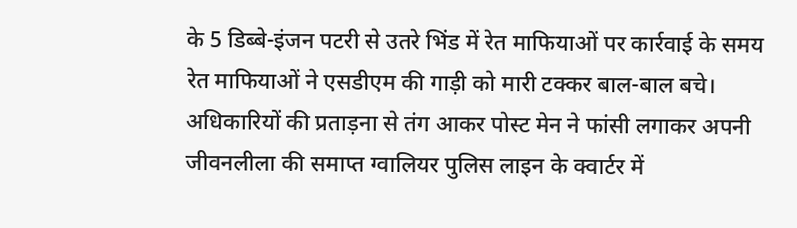के 5 डिब्बे-इंजन पटरी से उतरे भिंड में रेत माफियाओं पर कार्रवाई के समय रेत माफियाओं ने एसडीएम की गाड़ी को मारी टक्कर बाल-बाल बचे। अधिकारियों की प्रताड़ना से तंग आकर पोस्ट मेन ने फांसी लगाकर अपनी जीवनलीला की समाप्त ग्वालियर पुलिस लाइन के क्वार्टर में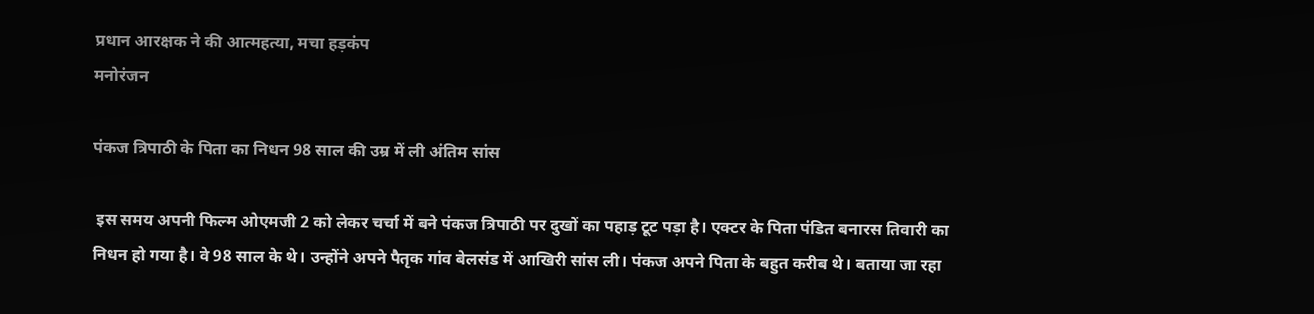प्रधान आरक्षक ने की आत्महत्या, मचा हड़कंप
मनोरंजन

पंकज त्रिपाठी के पिता का निधन 98 साल की उम्र में ली अंतिम सांस

 इस समय अपनी फिल्म ओएमजी 2 को लेकर चर्चा में बने पंकज त्रिपाठी पर दुखों का पहाड़ टूट पड़ा है। एक्टर के पिता पंडित बनारस तिवारी का निधन हो गया है। वे 98 साल के थे। उन्होंने अपने पैतृक गांव बेलसंड में आखिरी सांस ली। पंकज अपने पिता के बहुत करीब थे। बताया जा रहा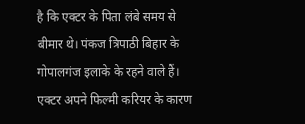है कि एक्टर के पिता लंबे समय से बीमार थे। पंकज त्रिपाठी बिहार के गोपालगंज इलाके के रहने वाले हैं। एक्टर अपने फिल्मी करियर के कारण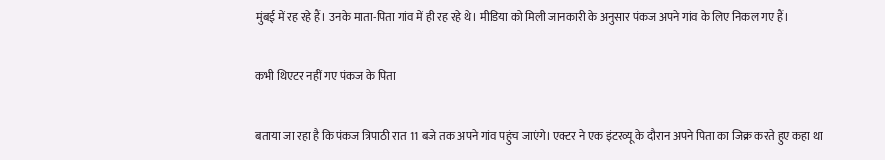मुंबई में रह रहे हैं। उनके माता-पिता गांव में ही रह रहे थे। मीडिया को मिली जानकारी के अनुसार पंकज अपने गांव के लिए निकल गए हैं।

कभी थिएटर नहीं गए पंकज के पिता

बताया जा रहा है कि पंकज त्रिपाठी रात 11 बजे तक अपने गांव पहुंच जाएंगे। एक्टर ने एक इंटरव्यू के दौरान अपने पिता का जिक्र करते हुए कहा था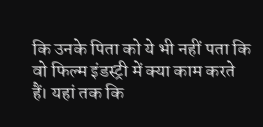कि उनके पिता को ये भी नहीं पता कि वो फिल्म इंडस्ट्री में क्या काम करते हैं। यहां तक कि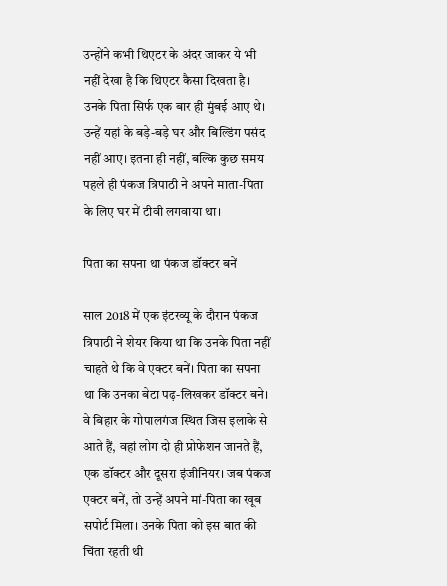उन्होंने कभी थिएटर के अंदर जाकर ये भी नहीं देखा है कि थिएटर कैसा दिखता है। उनके पिता सिर्फ एक बार ही मुंबई आए थे। उन्हें यहां के बड़े-बड़े घर और बिल्डिंग पसंद नहीं आए। इतना ही नहीं, बल्कि कुछ समय पहले ही पंकज त्रिपाठी ने अपने माता-पिता के लिए घर में टीवी लगवाया था।

पिता का सपना था पंकज डॉक्टर बनें

साल 2018 में एक इंटरव्यू के दौरान पंकज त्रिपाठी ने शेयर किया था कि उनके पिता नहीं चाहते थे कि वे एक्टर बनें। पिता का सपना था कि उनका बेटा पढ़-लिखकर डॉक्टर बने। वे बिहार के गोपालगंज स्थित जिस इलाके से आते हैं, वहां लोग दो ही प्रोफेशन जानते हैं, एक डॉक्टर और दूसरा इंजीनियर। जब पंकज एक्टर बनें, तो उन्हें अपने मां-पिता का खूब सपोर्ट मिला। उनके पिता को इस बात की चिंता रहती थी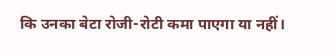कि उनका बेटा रोजी-रोटी कमा पाएगा या नहीं।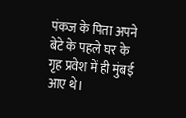पंकज के पिता अपने बेटे के पहले घर के गृह प्रवेश में ही मुंबई आए थे।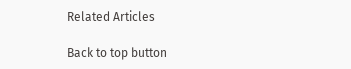Related Articles

Back to top button